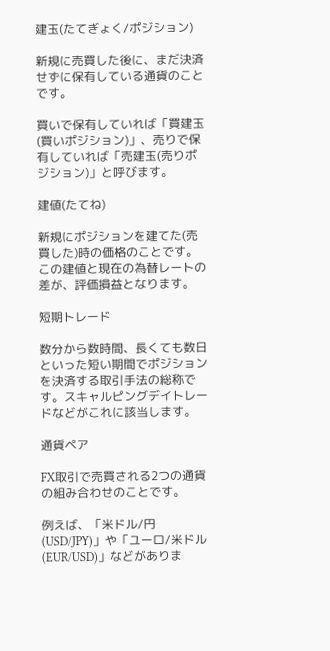建玉(たてぎょく/ポジション)

新規に売買した後に、まだ決済せずに保有している通貨のことです。

買いで保有していれば「買建玉(買いポジション)」、売りで保有していれば「売建玉(売りポジション)」と呼びます。

建値(たてね)

新規にポジションを建てた(売買した)時の価格のことです。この建値と現在の為替レートの差が、評価損益となります。

短期トレード

数分から数時間、長くても数日といった短い期間でポジションを決済する取引手法の総称です。スキャルピングデイトレードなどがこれに該当します。

通貨ペア

FX取引で売買される2つの通貨の組み合わせのことです。

例えば、「米ドル/円(USD/JPY)」や「ユーロ/米ドル(EUR/USD)」などがありま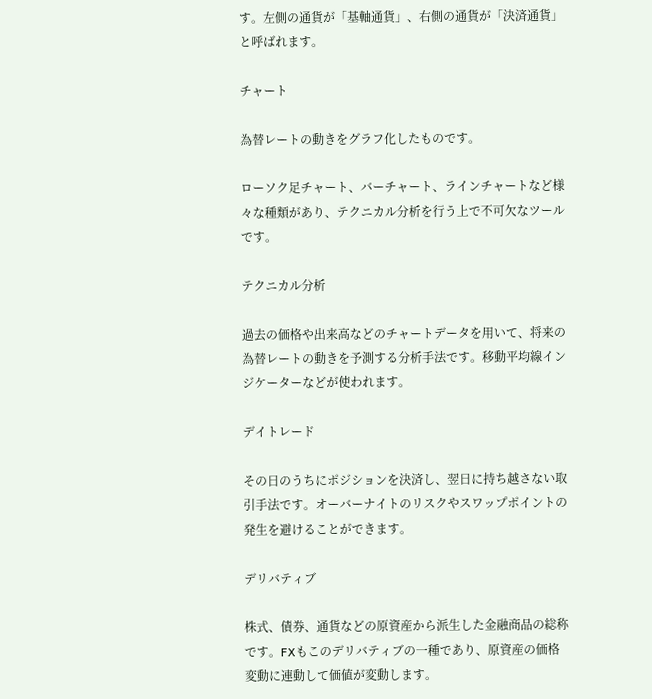す。左側の通貨が「基軸通貨」、右側の通貨が「決済通貨」と呼ばれます。

チャート

為替レートの動きをグラフ化したものです。

ローソク足チャート、バーチャート、ラインチャートなど様々な種類があり、テクニカル分析を行う上で不可欠なツールです。

テクニカル分析

過去の価格や出来高などのチャートデータを用いて、将来の為替レートの動きを予測する分析手法です。移動平均線インジケーターなどが使われます。

デイトレード

その日のうちにポジションを決済し、翌日に持ち越さない取引手法です。オーバーナイトのリスクやスワップポイントの発生を避けることができます。

デリバティブ

株式、債券、通貨などの原資産から派生した金融商品の総称です。FXもこのデリバティブの一種であり、原資産の価格変動に連動して価値が変動します。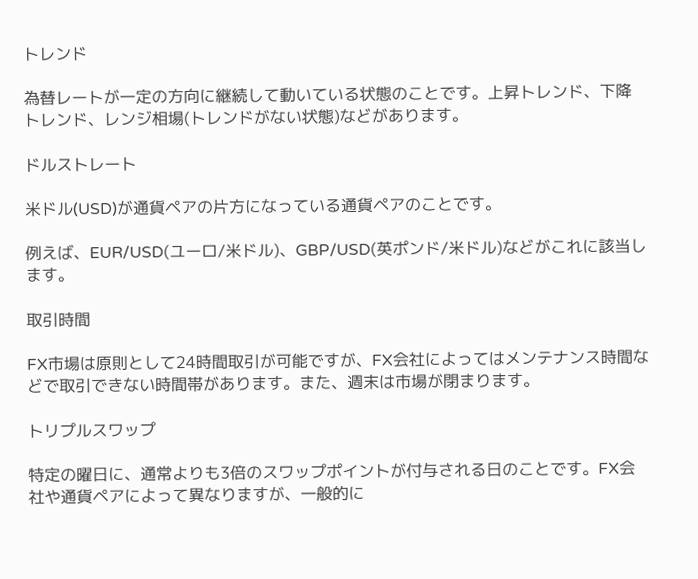トレンド

為替レートが一定の方向に継続して動いている状態のことです。上昇トレンド、下降トレンド、レンジ相場(トレンドがない状態)などがあります。

ドルストレート

米ドル(USD)が通貨ペアの片方になっている通貨ペアのことです。

例えば、EUR/USD(ユーロ/米ドル)、GBP/USD(英ポンド/米ドル)などがこれに該当します。

取引時間

FX市場は原則として24時間取引が可能ですが、FX会社によってはメンテナンス時間などで取引できない時間帯があります。また、週末は市場が閉まります。

トリプルスワップ

特定の曜日に、通常よりも3倍のスワップポイントが付与される日のことです。FX会社や通貨ペアによって異なりますが、一般的に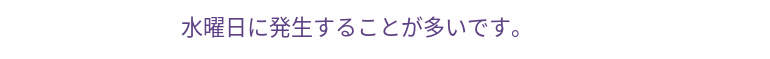水曜日に発生することが多いです。